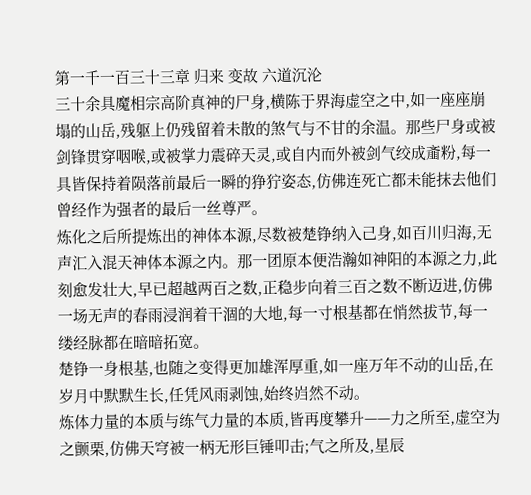第一千一百三十三章 归来 变故 六道沉沦
三十余具魔相宗高阶真神的尸身,横陈于界海虚空之中,如一座座崩塌的山岳,残躯上仍残留着未散的煞气与不甘的余温。那些尸身或被剑锋贯穿咽喉,或被掌力震碎天灵,或自内而外被剑气绞成齑粉,每一具皆保持着陨落前最后一瞬的狰狞姿态,仿佛连死亡都未能抹去他们曾经作为强者的最后一丝尊严。
炼化之后所提炼出的神体本源,尽数被楚铮纳入己身,如百川归海,无声汇入混天神体本源之内。那一团原本便浩瀚如神阳的本源之力,此刻愈发壮大,早已超越两百之数,正稳步向着三百之数不断迈进,仿佛一场无声的春雨浸润着干涸的大地,每一寸根基都在悄然拔节,每一缕经脉都在暗暗拓宽。
楚铮一身根基,也随之变得更加雄浑厚重,如一座万年不动的山岳,在岁月中默默生长,任凭风雨剥蚀,始终岿然不动。
炼体力量的本质与练气力量的本质,皆再度攀升——力之所至,虚空为之颤栗,仿佛天穹被一柄无形巨锤叩击;气之所及,星辰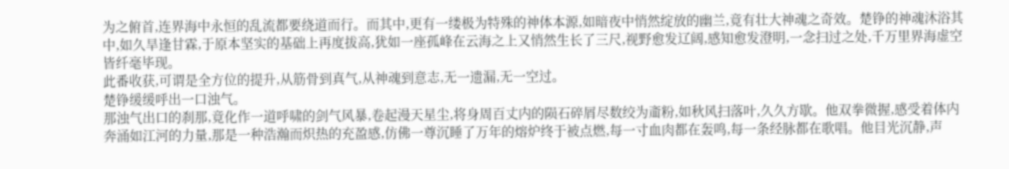为之俯首,连界海中永恒的乱流都要绕道而行。而其中,更有一缕极为特殊的神体本源,如暗夜中悄然绽放的幽兰,竟有壮大神魂之奇效。楚铮的神魂沐浴其中,如久旱逢甘霖,于原本坚实的基础上再度拔高,犹如一座孤峰在云海之上又悄然生长了三尺,视野愈发辽阔,感知愈发澄明,一念扫过之处,千万里界海虚空皆纤毫毕现。
此番收获,可谓是全方位的提升,从筋骨到真气,从神魂到意志,无一遗漏,无一空过。
楚铮缓缓呼出一口浊气。
那浊气出口的刹那,竟化作一道呼啸的剑气风暴,卷起漫天星尘,将身周百丈内的陨石碎屑尽数绞为齑粉,如秋风扫落叶,久久方歇。他双拳微握,感受着体内奔涌如江河的力量,那是一种浩瀚而炽热的充盈感,仿佛一尊沉睡了万年的熔炉终于被点燃,每一寸血肉都在轰鸣,每一条经脉都在歌唱。他目光沉静,声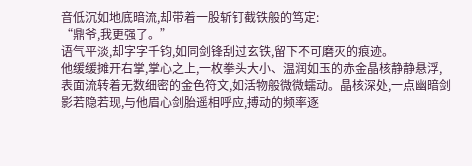音低沉如地底暗流,却带着一股斩钉截铁般的笃定:
“鼎爷,我更强了。”
语气平淡,却字字千钧,如同剑锋刮过玄铁,留下不可磨灭的痕迹。
他缓缓摊开右掌,掌心之上,一枚拳头大小、温润如玉的赤金晶核静静悬浮,表面流转着无数细密的金色符文,如活物般微微蠕动。晶核深处,一点幽暗剑影若隐若现,与他眉心剑胎遥相呼应,搏动的频率逐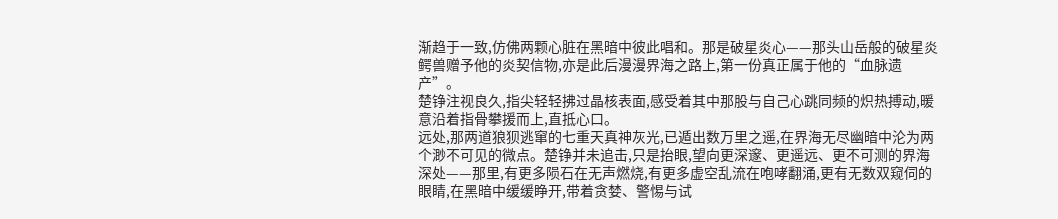渐趋于一致,仿佛两颗心脏在黑暗中彼此唱和。那是破星炎心——那头山岳般的破星炎鳄兽赠予他的炎契信物,亦是此后漫漫界海之路上,第一份真正属于他的“血脉遗产”。
楚铮注视良久,指尖轻轻拂过晶核表面,感受着其中那股与自己心跳同频的炽热搏动,暖意沿着指骨攀援而上,直抵心口。
远处,那两道狼狈逃窜的七重天真神灰光,已遁出数万里之遥,在界海无尽幽暗中沦为两个渺不可见的微点。楚铮并未追击,只是抬眼,望向更深邃、更遥远、更不可测的界海深处——那里,有更多陨石在无声燃烧,有更多虚空乱流在咆哮翻涌,更有无数双窥伺的眼睛,在黑暗中缓缓睁开,带着贪婪、警惕与试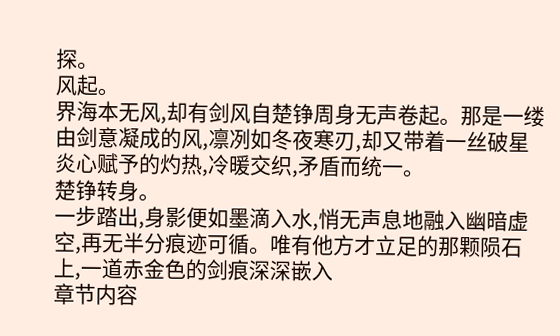探。
风起。
界海本无风,却有剑风自楚铮周身无声卷起。那是一缕由剑意凝成的风,凛冽如冬夜寒刃,却又带着一丝破星炎心赋予的灼热,冷暖交织,矛盾而统一。
楚铮转身。
一步踏出,身影便如墨滴入水,悄无声息地融入幽暗虚空,再无半分痕迹可循。唯有他方才立足的那颗陨石上,一道赤金色的剑痕深深嵌入
章节内容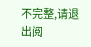不完整,请退出阅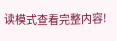读模式查看完整内容!